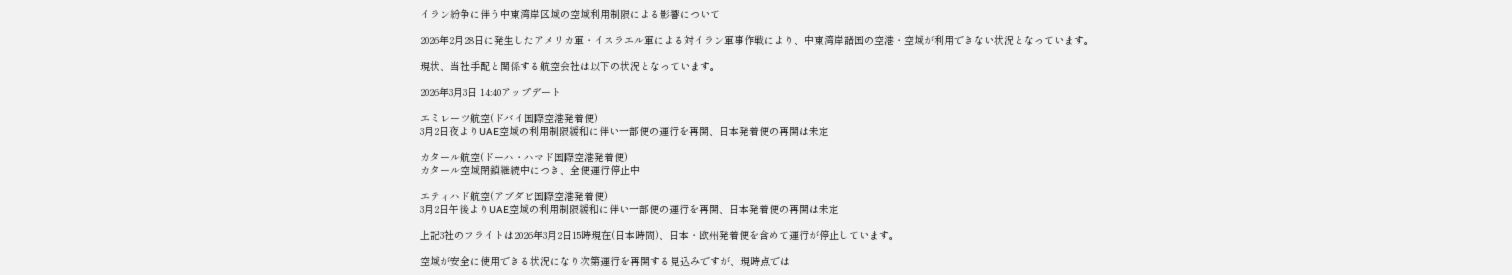イラン紛争に伴う中東湾岸区域の空域利用制限による影響について

2026年2月28日に発生したアメリカ軍・イスラエル軍による対イラン軍事作戦により、中東湾岸諸国の空港・空域が利用できない状況となっています。

現状、当社手配と関係する航空会社は以下の状況となっています。

2026年3月3日 14:40アップデート

エミレーツ航空(ドバイ国際空港発着便)
3月2日夜よりUAE空域の利用制限緩和に伴い一部便の運行を再開、日本発着便の再開は未定

カタール航空(ドーハ・ハマド国際空港発着便)
カタール空域閉鎖継続中につき、全便運行停止中

エティハド航空(アブダビ国際空港発着便)
3月2日午後よりUAE空域の利用制限緩和に伴い一部便の運行を再開、日本発着便の再開は未定

上記3社のフライトは2026年3月2日15時現在(日本時間)、日本・欧州発着便を含めて運行が停止しています。

空域が安全に使用できる状況になり次第運行を再開する見込みですが、現時点では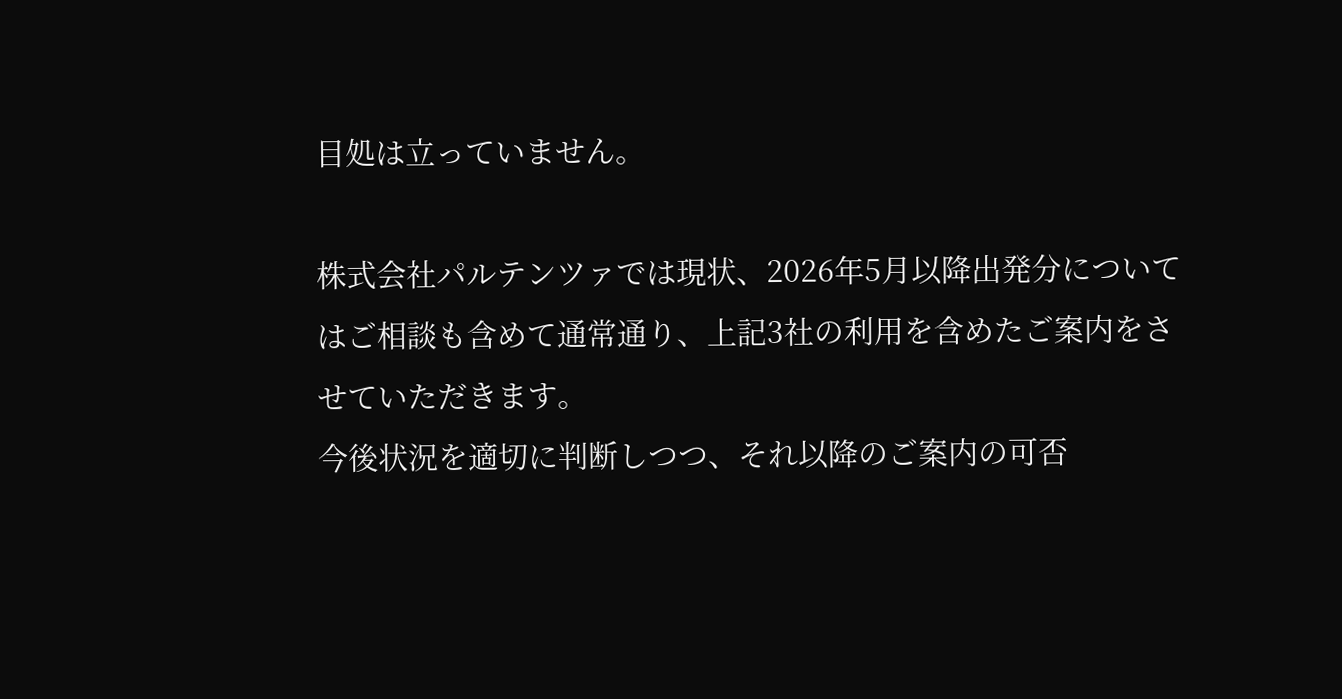目処は立っていません。

株式会社パルテンツァでは現状、2026年5月以降出発分についてはご相談も含めて通常通り、上記3社の利用を含めたご案内をさせていただきます。
今後状況を適切に判断しつつ、それ以降のご案内の可否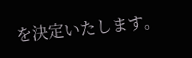を決定いたします。